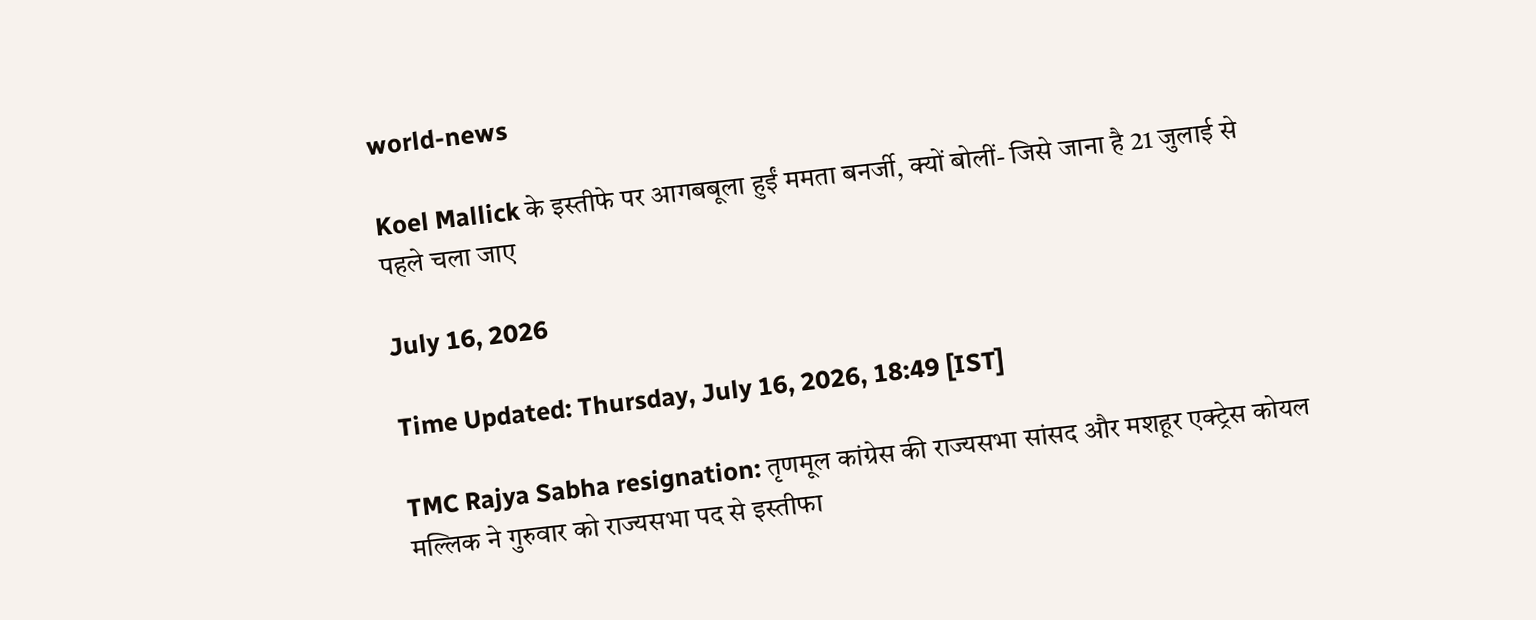world-news

Koel Mallick के इस्‍तीफे पर आगबबूला हुईं ममता बनर्जी, क्‍यों बोलीं- जिसे जाना है 21 जुलाई से पहले चला जाए

July 16, 2026

Time Updated: Thursday, July 16, 2026, 18:49 [IST]

TMC Rajya Sabha resignation: तृणमूल कांग्रेस की राज्‍यसभा सांसद और मशहूर एक्‍ट्रेस कोयल मल्लिक ने गुरुवार को राज्‍यसभा पद से इस्‍तीफा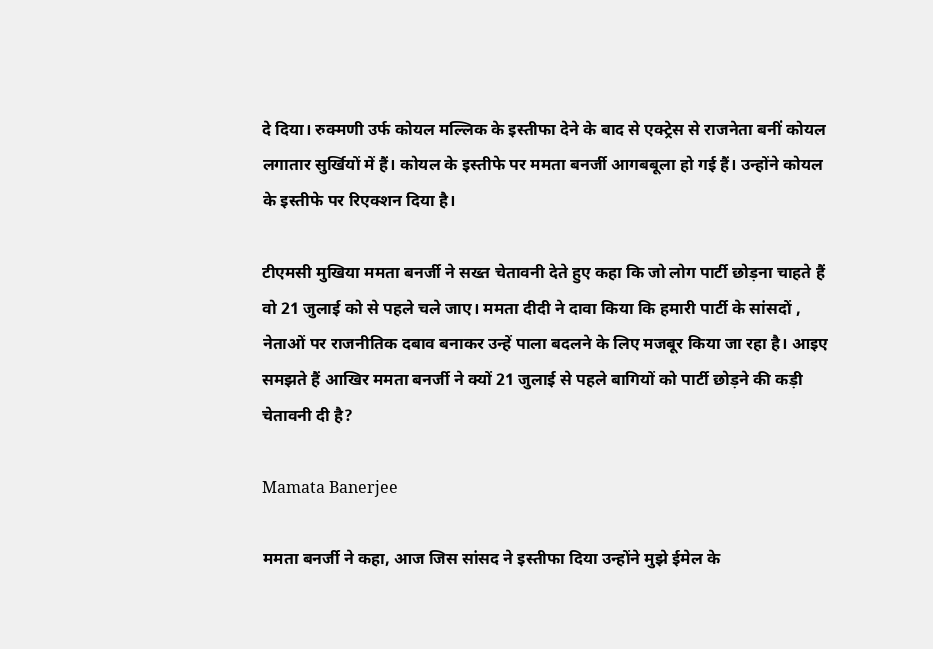दे दिया। रुक्मणी उर्फ कोयल मल्लिक के इस्‍तीफा देने के बाद से एक्‍ट्रेस से राजनेता बनीं कोयल लगातार सुर्खियों में हैं। कोयल के इस्‍तीफे पर ममता बनर्जी आगबबूला हो गई हैं। उन्‍होंने कोयल के इस्‍तीफे पर रिएक्‍शन दिया है।

टीएमसी मुखिया ममता बनर्जी ने सख्‍त चेतावनी देते हुए कहा कि जो लोग पार्टी छोड़ना चाहते हैं वो 21 जुलाई को से पहले चले जाए। ममता दीदी ने दावा किया कि हमारी पार्टी के सांसदों , नेताओं पर राजनीतिक दबाव बनाकर उन्‍हें पाला बदलने के लिए मजबूर किया जा रहा है। आइए समझते हैं आखिर ममता बनर्जी ने क्‍यों 21 जुलाई से पहले बागियों को पार्टी छोड़ने की कड़ी चेतावनी दी है?

Mamata Banerjee

ममता बनर्जी ने कहा, आज जिस सांसद ने इस्‍तीफा दिया उन्‍होंने मुझे ईमेल के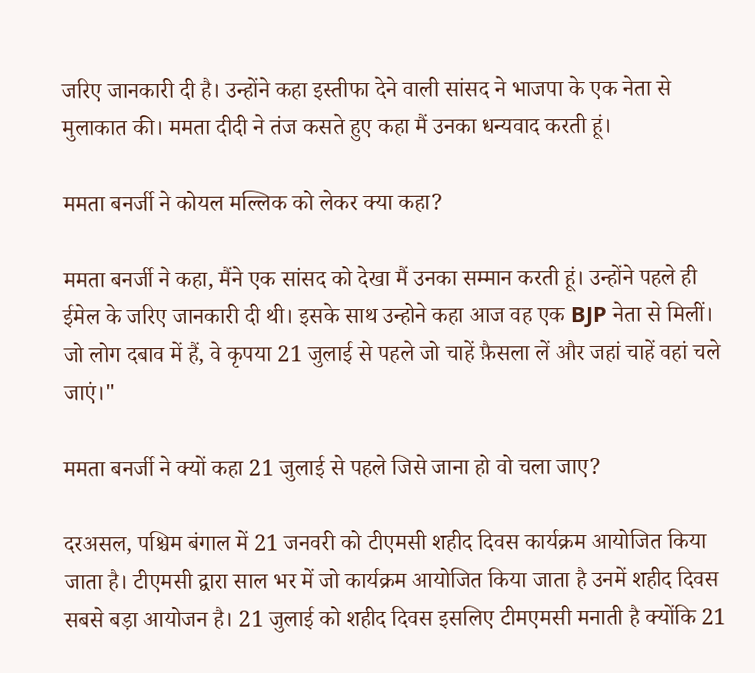जरिए जानकारी दी है। उन्‍होंने कहा इस्‍तीफा देने वाली सांसद ने भाजपा के एक नेता से मुलाकात की। ममता दीदी ने तंज कसते हुए कहा मैं उनका धन्‍यवाद करती हूं।

ममता बनर्जी ने कोयल मल्लिक को लेकर क्‍या कहा?

ममता बनर्जी ने कहा, मैंने एक सांसद को देखा मैं उनका सम्‍मान करती हूं। उन्होंने पहले ही ईमेल के जरिए जानकारी दी थी। इसके साथ उन्‍होने कहा आज वह एक BJP नेता से मिलीं। जो लोग दबाव में हैं, वे कृपया 21 जुलाई से पहले जो चाहें फ़ैसला लें और जहां चाहें वहां चले जाएं।"

ममता बनर्जी ने क्‍यों कहा 21 जुलाई से पहले जिसे जाना हो वो चला जाए?

दरअसल, पश्चिम बंगाल में 21 जनवरी को टीएमसी शहीद दिवस कार्यक्रम आयोजित किया जाता है। टीएमसी द्वारा साल भर में जो कार्यक्रम आयोजित किया जाता है उनमें शहीद दिवस सबसे बड़ा आयोजन है। 21 जुलाई को शहीद दिवस इसलिए टीमएमसी मनाती है क्‍योंकि 21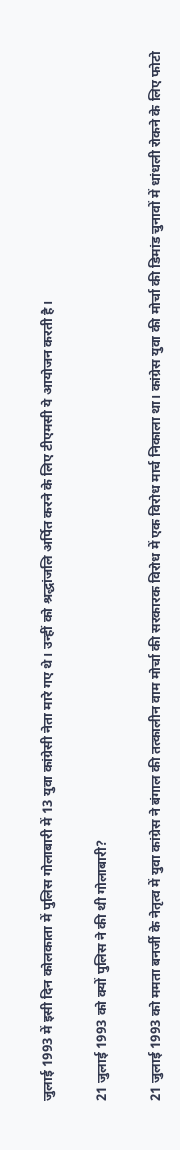जुलाई 1993 में इसी दिन कोलकाता में पुलिस गोलाबारी में 13 युवा कांग्रेसी नेता मारे गए थे। उन्हीं को श्रद्धांजलि अर्पित करने के लिए टीएमसी ये आयोजन करती है।

21 जुलाई 1993 को क्‍यों पुलिस ने की थी गोलाबारी?

21 जुलाई 1993 को ममता बनर्जी के नेतृत्‍व में युवा कांग्रेस ने बंगाल की तत्‍कालीन वाम मोर्चा की सरकारक विरोध में एक विरोध मार्च निकाला था। कांग्रेस युवा की मोर्चा की डिमांड चुनावों में धांधली रोकने के लिए फोटो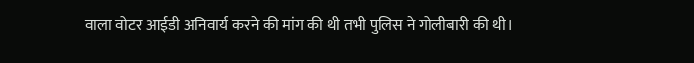वाला वोटर आईडी अनिवार्य करने की मांग की थी तभी पुलिस ने गोलीबारी की थी।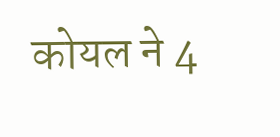कोयल ने 4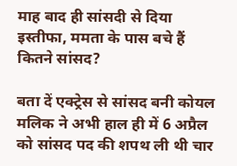माह बाद ही सांसदी से दिया इस्‍तीफा, ममता के पास बचे हैं कितने सांसद?

बता दें एक्‍ट्रेस से सांसद बनी कोयल मलिक ने अभी हाल ही में 6 अप्रैल को सांसद पद की शपथ ली थी चार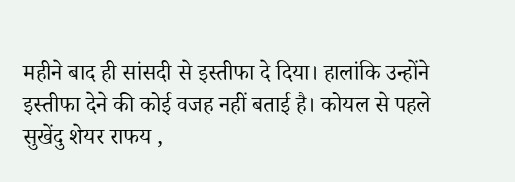महीने बाद ही सांसदी से इस्‍तीफा दे दिया। हालांकि उन्‍होंने इस्‍तीफा देने की कोई वजह नहीं बताई है। कोयल से पहले सुखेंदु शेयर राफय ,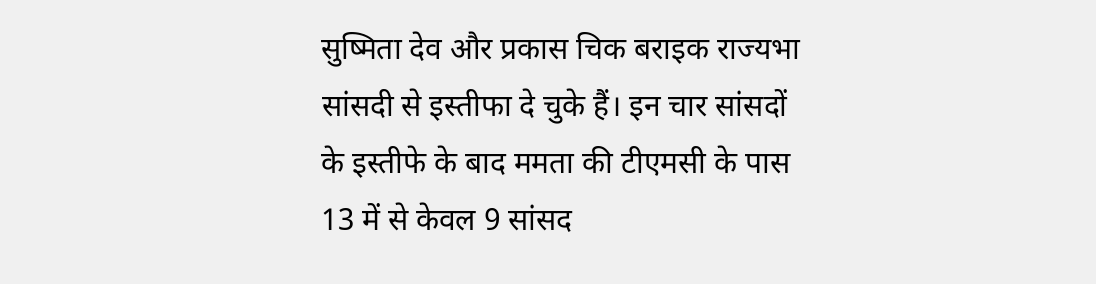सुष्मिता देव और प्रकास चिक बराइक राज्‍यभा सांसदी से इस्‍तीफा दे चुके हैं। इन चार सांसदों के इस्‍तीफे के बाद ममता की टीएमसी के पास 13 में से केवल 9 सांसद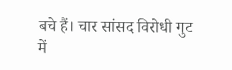बचे हैं। चार सांसद विरोधी गुट में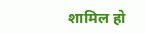शामिल हो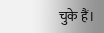चुके हैं।